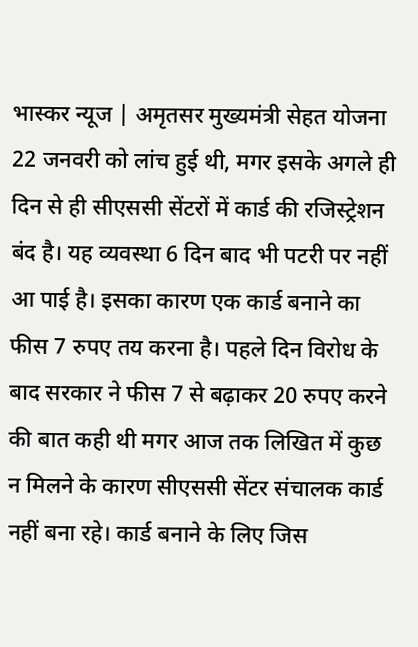भास्कर न्यूज | अमृतसर मुख्यमंत्री सेहत योजना 22 जनवरी को लांच हुई थी, मगर इसके अगले ही दिन से ही सीएससी सेंटरों में कार्ड की रजिस्ट्रेशन बंद है। यह व्यवस्था 6 दिन बाद भी पटरी पर नहीं आ पाई है। इसका कारण एक कार्ड बनाने का फीस 7 रुपए तय करना है। पहले दिन विरोध के बाद सरकार ने फीस 7 से बढ़ाकर 20 रुपए करने की बात कही थी मगर आज तक लिखित में कुछ न मिलने के कारण सीएससी सेंटर संचालक कार्ड नहीं बना रहे। कार्ड बनाने के लिए जिस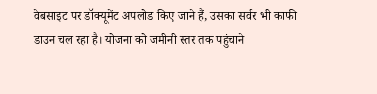वेबसाइट पर डॉक्यूमेंट अपलोड किए जाने हैं, उसका सर्वर भी काफी डाउन चल रहा है। योजना को जमीनी स्तर तक पहुंचाने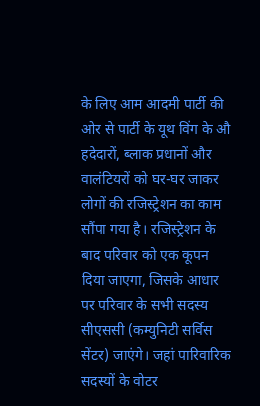के लिए आम आदमी पार्टी की ओर से पार्टी के यूथ विंग के औ हदेदारों, ब्लाक प्रधानों और वालंटियरों को घर-घर जाकर लोगों की रजिस्ट्रेशन का काम सौंपा गया है। रजिस्ट्रेशन के बाद परिवार को एक कूपन दिया जाएगा, जिसके आधार पर परिवार के सभी सदस्य सीएससी (कम्युनिटी सर्विस सेंटर) जाएंगे। जहां पारिवारिक सदस्यों के वोटर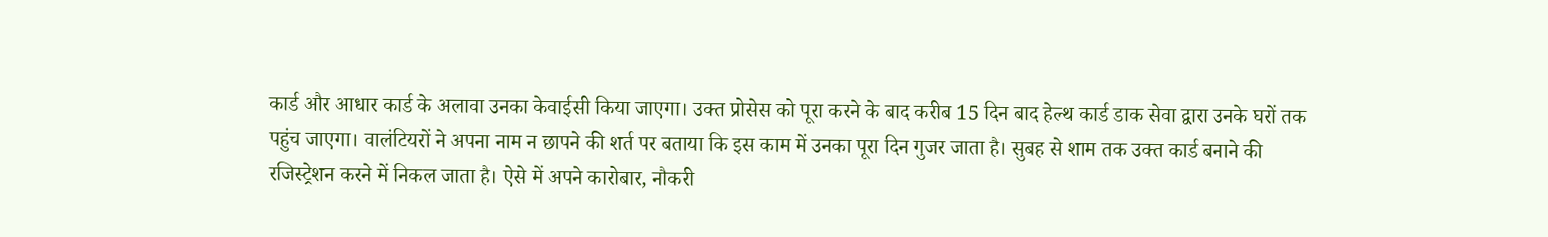कार्ड और आधार कार्ड के अलावा उनका केवाईसी किया जाएगा। उक्त प्रोसेस को पूरा करने के बाद करीब 15 दिन बाद हेल्थ कार्ड डाक सेवा द्वारा उनके घरों तक पहुंच जाएगा। वालंटियरों ने अपना नाम न छापने की शर्त पर बताया कि इस काम में उनका पूरा दिन गुजर जाता है। सुबह से शाम तक उक्त कार्ड बनाने की रजिस्ट्रेशन करने में निकल जाता है। ऐसे में अपने कारोबार, नौकरी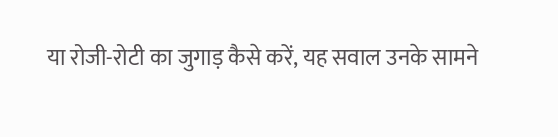या रोजी-रोटी का जुगाड़ कैसे करें, यह सवाल उनके सामने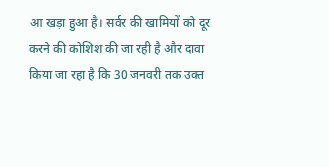आ खड़ा हुआ है। सर्वर की खामियों को दूर करने की कोशिश की जा रही है और दावा किया जा रहा है कि 30 जनवरी तक उक्त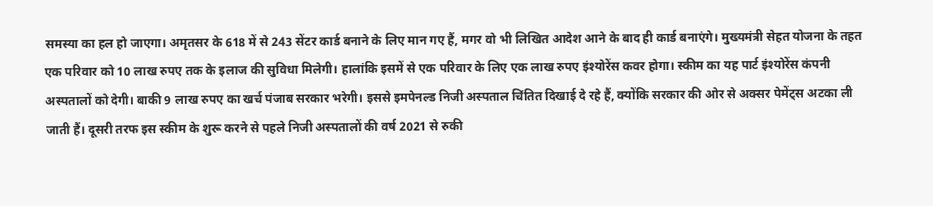समस्या का हल हो जाएगा। अमृतसर के 618 में से 243 सेंटर कार्ड बनाने के लिए मान गए हैं, मगर वो भी लिखित आदेश आने के बाद ही कार्ड बनाएंगे। मुख्यमंत्री सेहत योजना के तहत एक परिवार को 10 लाख रुपए तक के इलाज की सुविधा मिलेगी। हालांकि इसमें से एक परिवार के लिए एक लाख रुपए इंश्योरेंस कवर होगा। स्कीम का यह पार्ट इंश्योरेंस कंपनी अस्पतालों को देगी। बाकी 9 लाख रुपए का खर्च पंजाब सरकार भरेगी। इससे इमपेनल्ड निजी अस्पताल चिंतित दिखाई दे रहे हैं, क्योंकि सरकार की ओर से अक्सर पेमेंट्स अटका ली जाती हैं। दूसरी तरफ इस स्कीम के शुरू करने से पहले निजी अस्पतालों की वर्ष 2021 से रुकी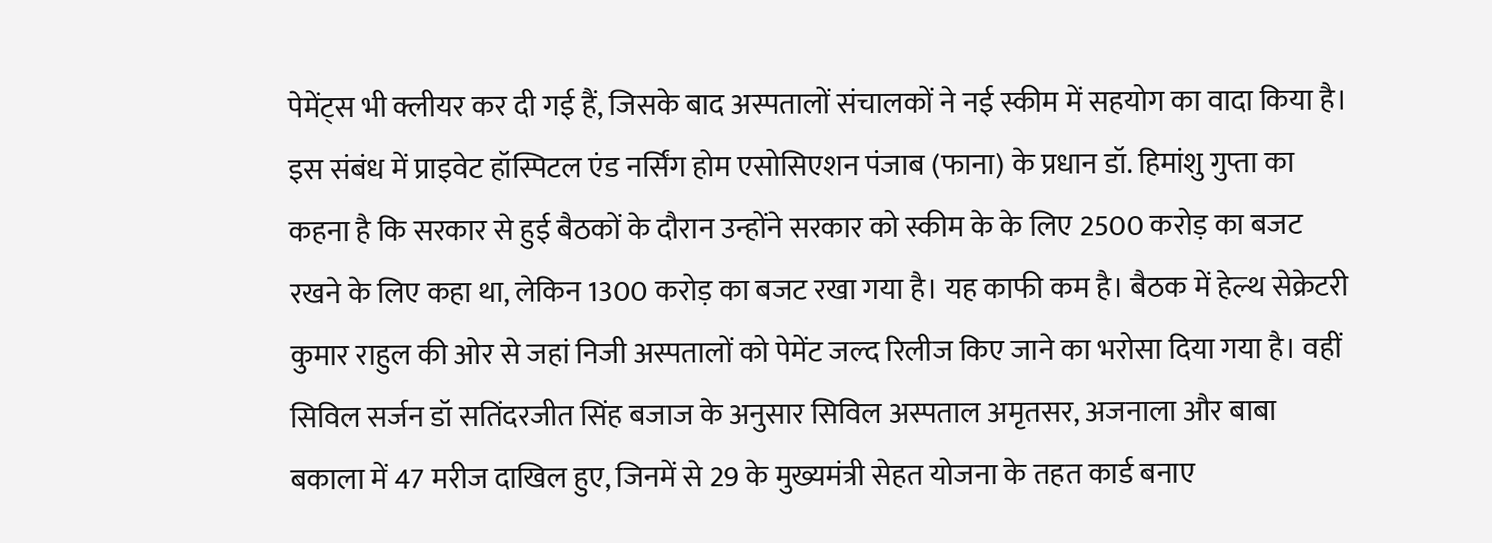पेमेंट्स भी क्लीयर कर दी गई हैं, जिसके बाद अस्पतालों संचालकों ने नई स्कीम में सहयोग का वादा किया है। इस संबंध में प्राइवेट हॉस्पिटल एंड नर्सिंग होम एसोसिएशन पंजाब (फाना) के प्रधान डॉ. हिमांशु गुप्ता का कहना है कि सरकार से हुई बैठकों के दौरान उन्होंने सरकार को स्कीम के के लिए 2500 करोड़ का बजट रखने के लिए कहा था, लेकिन 1300 करोड़ का बजट रखा गया है। यह काफी कम है। बैठक में हेल्थ सेक्रेटरी कुमार राहुल की ओर से जहां निजी अस्पतालों को पेमेंट जल्द रिलीज किए जाने का भरोसा दिया गया है। वहीं सिविल सर्जन डॉ सतिंदरजीत सिंह बजाज के अनुसार सिविल अस्पताल अमृतसर, अजनाला और बाबा बकाला में 47 मरीज दाखिल हुए, जिनमें से 29 के मुख्यमंत्री सेहत योजना के तहत कार्ड बनाए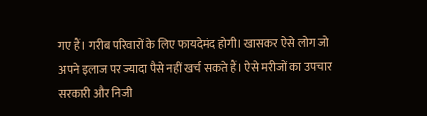गए हैं। गरीब परिवारों के लिए फायदेमंद होगी। खासकर ऐसे लोग जो अपने इलाज पर ज्यादा पैसे नहीं खर्च सकते हैं। ऐसे मरीजों का उपचार सरकारी और निजी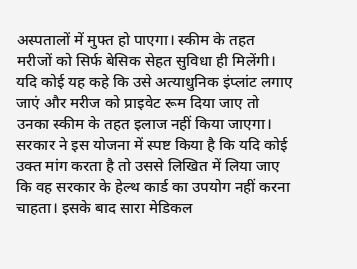अस्पतालों में मुफ्त हो पाएगा। स्कीम के तहत मरीजों को सिर्फ बेसिक सेहत सुविधा ही मिलेंगी। यदि कोई यह कहे कि उसे अत्याधुनिक इंप्लांट लगाए जाएं और मरीज को प्राइवेट रूम दिया जाए तो उनका स्कीम के तहत इलाज नहीं किया जाएगा। सरकार ने इस योजना में स्पष्ट किया है कि यदि कोई उक्त मांग करता है तो उससे लिखित में लिया जाए कि वह सरकार के हेल्थ कार्ड का उपयोग नहीं करना चाहता। इसके बाद सारा मेडिकल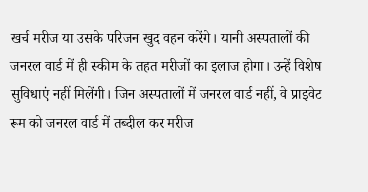खर्च मरीज या उसके परिजन खुद वहन करेंगे। यानी अस्पतालों की जनरल वार्ड में ही स्कीम के तहत मरीजों का इलाज होगा। उन्हें विशेष सुविधाएं नहीं मिलेंगी। जिन अस्पतालों में जनरल वार्ड नहीं, वे प्राइवेट रूम को जनरल वार्ड में तब्दील कर मरीज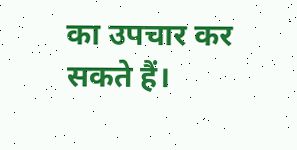का उपचार कर सकते हैं।